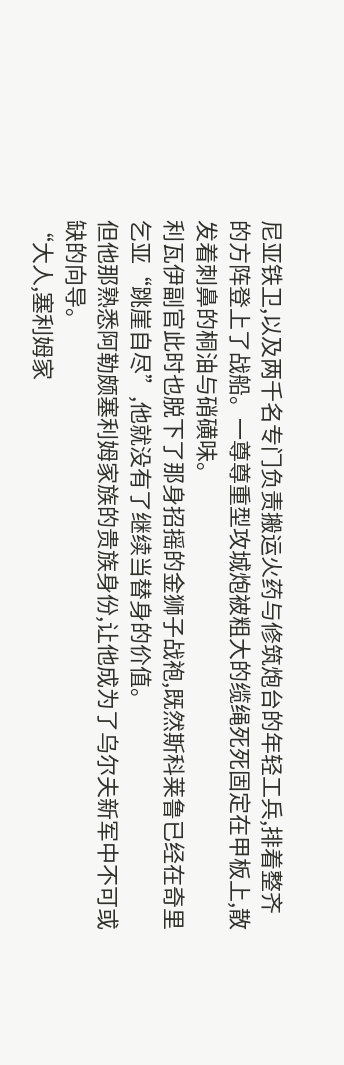尼亚铁卫,以及两千名专门负责搬运火药与修筑炮台的年轻工兵,排着整齐的方阵登上了战船。一尊尊重型攻城炮被粗大的缆绳死死固定在甲板上,散发着刺鼻的桐油与硝磺味。
利瓦伊副官此时也脱下了那身招摇的金狮子战袍,既然斯科莱鲁已经在奇里乞亚“跳崖自尽”,他就没有了继续当替身的价值。
但他那熟悉阿勒颇塞利姆家族的贵族身份,让他成为了乌尔夫新军中不可或缺的向导。
“大人,塞利姆家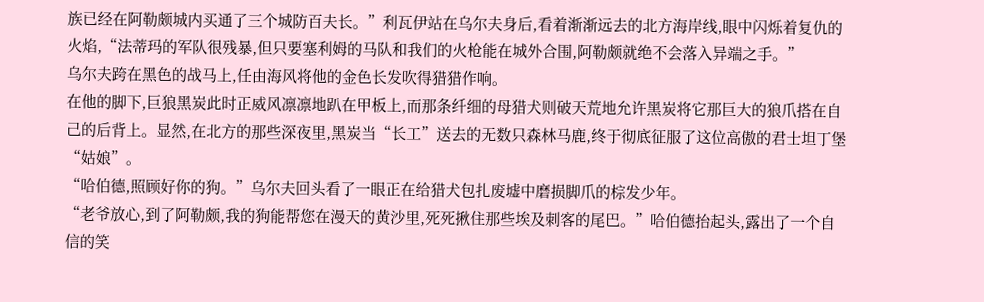族已经在阿勒颇城内买通了三个城防百夫长。”利瓦伊站在乌尔夫身后,看着渐渐远去的北方海岸线,眼中闪烁着复仇的火焰,“法蒂玛的军队很残暴,但只要塞利姆的马队和我们的火枪能在城外合围,阿勒颇就绝不会落入异端之手。”
乌尔夫跨在黑色的战马上,任由海风将他的金色长发吹得猎猎作响。
在他的脚下,巨狼黑炭此时正威风凛凛地趴在甲板上,而那条纤细的母猎犬则破天荒地允许黑炭将它那巨大的狼爪搭在自己的后背上。显然,在北方的那些深夜里,黑炭当“长工”送去的无数只森林马鹿,终于彻底征服了这位高傲的君士坦丁堡“姑娘”。
“哈伯德,照顾好你的狗。”乌尔夫回头看了一眼正在给猎犬包扎废墟中磨损脚爪的棕发少年。
“老爷放心,到了阿勒颇,我的狗能帮您在漫天的黄沙里,死死揪住那些埃及刺客的尾巴。”哈伯德抬起头,露出了一个自信的笑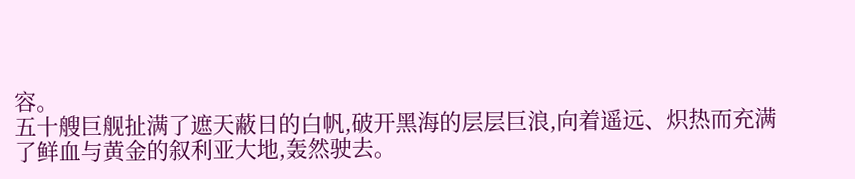容。
五十艘巨舰扯满了遮天蔽日的白帆,破开黑海的层层巨浪,向着遥远、炽热而充满了鲜血与黄金的叙利亚大地,轰然驶去。